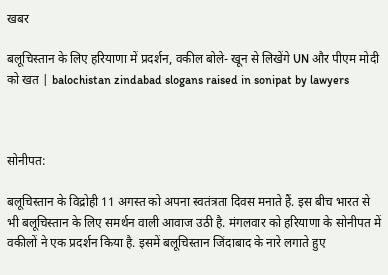खबर

बलूचिस्तान के लिए हरियाणा में प्रदर्शन, वकील बोले- खून से लिखेंगे UN और पीएम मोदी को खत | balochistan zindabad slogans raised in sonipat by lawyers



सोनीपत:

बलूचिस्तान के विद्रोही 11 अगस्त को अपना स्वतंत्रता दिवस मनाते हैं. इस बीच भारत से भी बलूचिस्तान के लिए समर्थन वाली आवाज उठी है. मंगलवार को हरियाणा के सोनीपत में वकीलों ने एक प्रदर्शन किया है. इसमें बलूचिस्तान जिंदाबाद के नारे लगाते हुए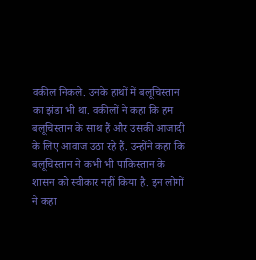वकील निकले. उनके हाथों में बलूचिस्तान का झंडा भी था. वकीलों ने कहा कि हम बलूचिस्तान के साथ हैं और उसकी आजादी के लिए आवाज उठा रहे हैं. उन्होंने कहा कि बलूचिस्तान ने कभी भी पाकिस्तान के शासन को स्वीकार नहीं किया है. इन लोगों ने कहा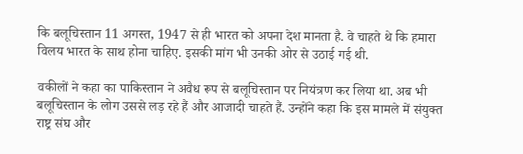कि बलूचिस्तान 11 अगस्त, 1947 से ही भारत को अपना देश मानता है. वे चाहते थे कि हमारा विलय भारत के साथ होना चाहिए. इसकी मांग भी उनकी ओर से उठाई गई थी.

वकीलों ने कहा का पाकिस्तान ने अवैध रूप से बलूचिस्तान पर नियंत्रण कर लिया था. अब भी बलूचिस्तान के लोग उससे लड़ रहे हैं और आजादी चाहते हैं. उन्होंने कहा कि इस मामले में संयुक्त राष्ट्र संघ और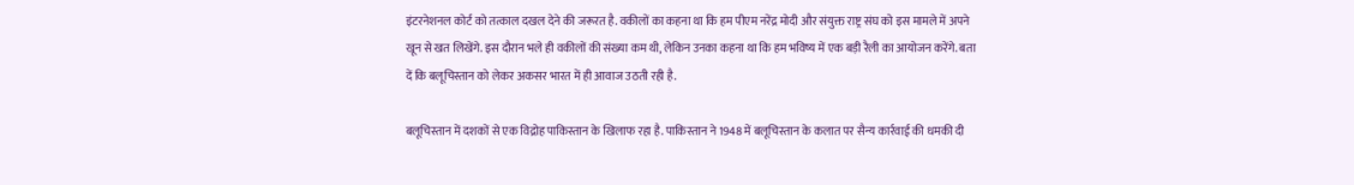इंटरनेशनल कोर्ट को तत्काल दखल देने की जरूरत है. वकीलों का कहना था कि हम पीएम नरेंद्र मोदी और संयुक्त राष्ट्र संघ को इस मामले में अपने खून से खत लिखेंगे. इस दौरान भले ही वकीलों की संख्या कम थी, लेकिन उनका कहना था कि हम भविष्य में एक बड़ी रैली का आयोजन करेंगे. बता दें कि बलूचिस्तान को लेकर अकसर भारत में ही आवाज उठती रही है.

बलूचिस्तान में दशकों से एक विद्रोह पाकिस्तान के खिलाफ रहा है. पाकिस्तान ने 1948 में बलूचिस्तान के कलात पर सैन्य कार्रवाई की धमकी दी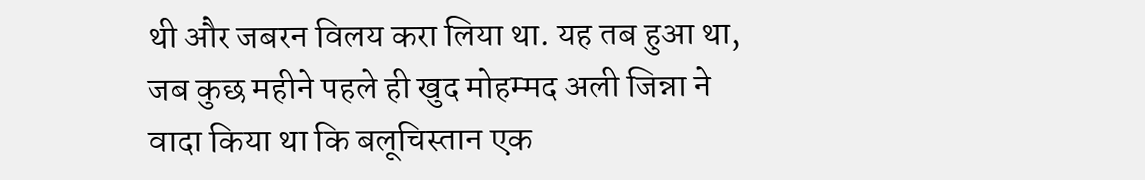थी और जबरन विलय करा लिया था. यह तब हुआ था, जब कुछ महीने पहले ही खुद मोहम्मद अली जिन्ना ने वादा किया था कि बलूचिस्तान एक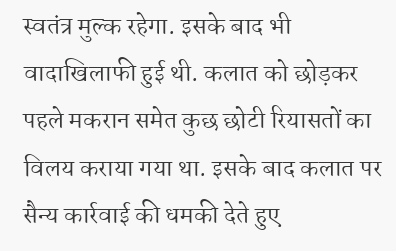स्वतंत्र मुल्क रहेगा. इसके बाद भी वादाखिलाफी हुई थी. कलात को छोड़कर पहले मकरान समेत कुछ छोटी रियासतों का विलय कराया गया था. इसके बाद कलात पर सैन्य कार्रवाई की धमकी देते हुए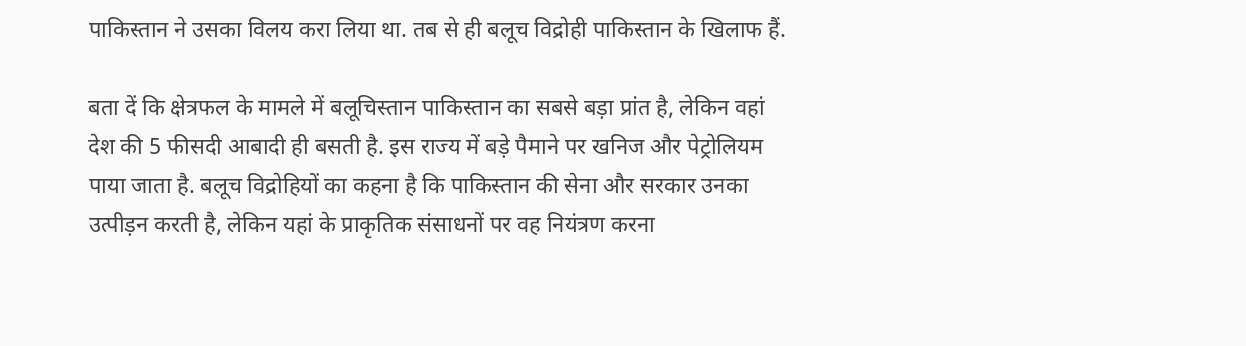पाकिस्तान ने उसका विलय करा लिया था. तब से ही बलूच विद्रोही पाकिस्तान के खिलाफ हैं.

बता दें कि क्षेत्रफल के मामले में बलूचिस्तान पाकिस्तान का सबसे बड़ा प्रांत है, लेकिन वहां देश की 5 फीसदी आबादी ही बसती है. इस राज्य में बड़े पैमाने पर खनिज और पेट्रोलियम पाया जाता है. बलूच विद्रोहियों का कहना है कि पाकिस्तान की सेना और सरकार उनका उत्पीड़न करती है, लेकिन यहां के प्राकृतिक संसाधनों पर वह नियंत्रण करना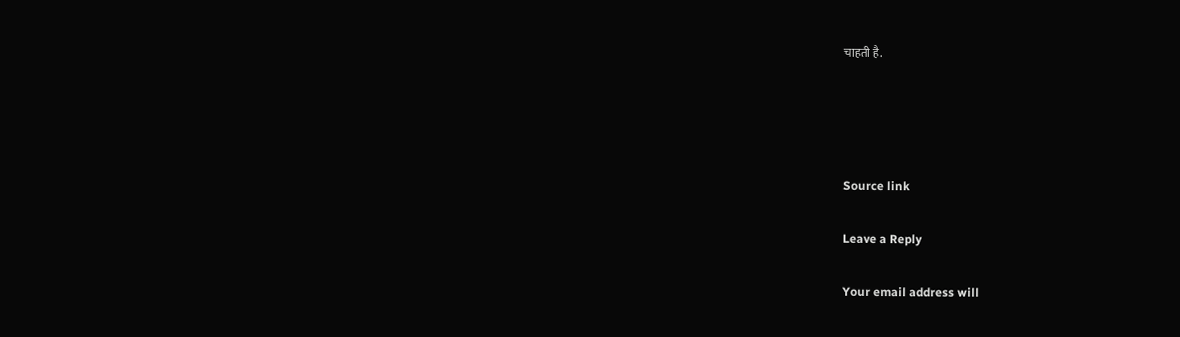चाहती है.




Source link

Leave a Reply

Your email address will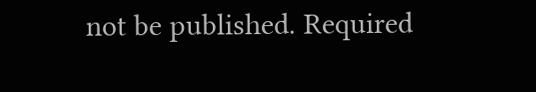not be published. Required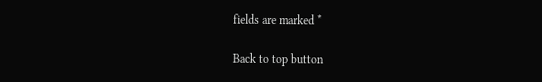fields are marked *

Back to top button